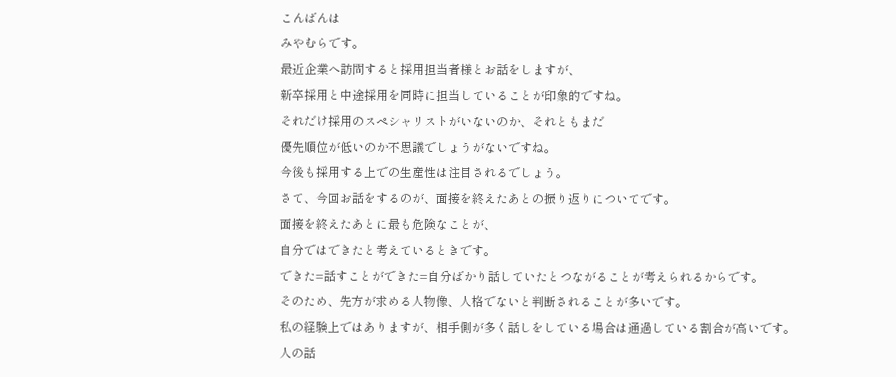こんばんは
みやむらです。
最近企業へ訪問すると採用担当者様とお話をしますが、
新卒採用と中途採用を同時に担当していることが印象的ですね。
それだけ採用のスペシャリストがいないのか、それともまだ
優先順位が低いのか不思議でしょうがないですね。
今後も採用する上での生産性は注目されるでしょう。
さて、今回お話をするのが、面接を終えたあとの振り返りについてです。
面接を終えたあとに最も危険なことが、
自分ではできたと考えているときです。
できた=話すことができた=自分ばかり話していたとつながることが考えられるからです。
そのため、先方が求める人物像、人格でないと判断されることが多いです。
私の経験上ではありますが、相手側が多く話しをしている場合は通過している割合が高いです。
人の話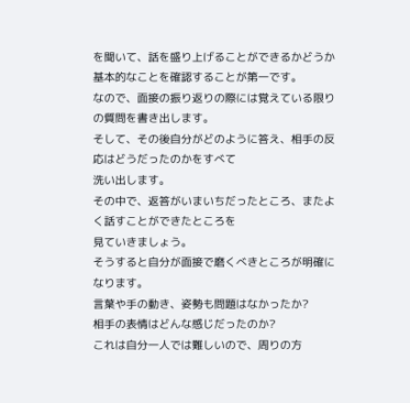を聞いて、話を盛り上げることができるかどうか
基本的なことを確認することが第一です。
なので、面接の振り返りの際には覚えている限りの質問を書き出します。
そして、その後自分がどのように答え、相手の反応はどうだったのかをすべて
洗い出します。
その中で、返答がいまいちだったところ、またよく話すことができたところを
見ていきましょう。
そうすると自分が面接で磨くべきところが明確になります。
言葉や手の動き、姿勢も問題はなかったか?
相手の表情はどんな感じだったのか?
これは自分一人では難しいので、周りの方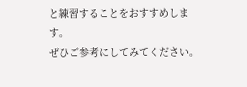と練習することをおすすめします。
ぜひご参考にしてみてください。